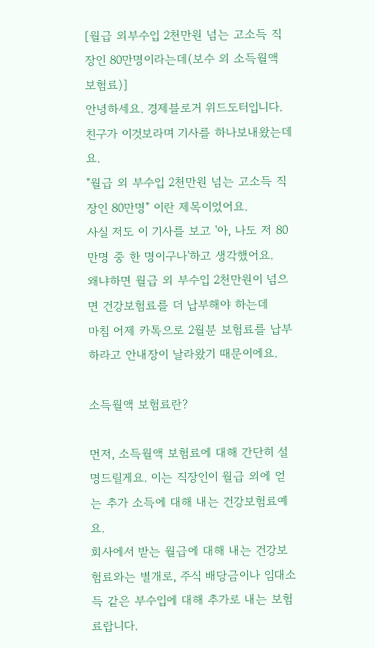[월급 외부수입 2천만원 넘는 고소득 직장인 80만명이라는데(보수 외 소득월액 보험료)]
안녕하세요. 경제블로거 위드도터입니다.
친구가 이것보라며 기사를 하나보내왔는데요.
"월급 외 부수입 2천만원 넘는 고소득 직장인 80만명" 이란 제목이었어요.
사실 저도 이 기사를 보고 '아, 나도 저 80만명 중 한 명이구나'하고 생각했어요.
왜냐하면 월급 외 부수입 2천만원이 넘으면 건강보험료를 더 납부해야 하는데
마침 어제 카톡으로 2월분 보험료를 납부하라고 안내장이 날라왔기 때문이에요.

소득월액 보험료란?

먼저, 소득월액 보험료에 대해 간단히 설명드릴게요. 이는 직장인이 월급 외에 얻는 추가 소득에 대해 내는 건강보험료예요.
회사에서 받는 월급에 대해 내는 건강보험료와는 별개로, 주식 배당금이나 임대소득 같은 부수입에 대해 추가로 내는 보험료랍니다.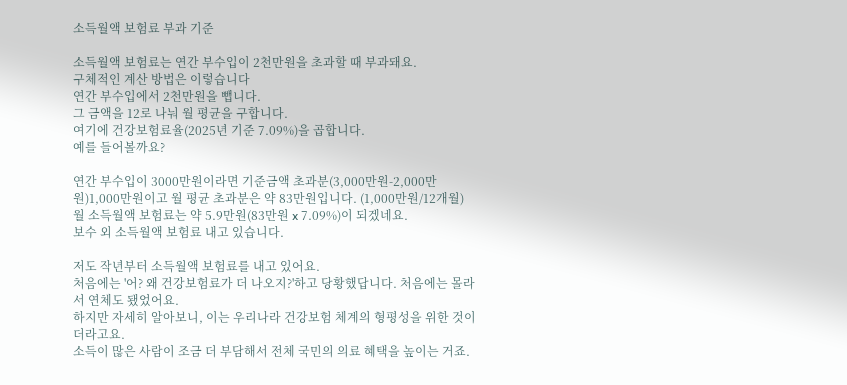소득월액 보험료 부과 기준

소득월액 보험료는 연간 부수입이 2천만원을 초과할 때 부과돼요.
구체적인 계산 방법은 이렇습니다
연간 부수입에서 2천만원을 뺍니다.
그 금액을 12로 나눠 월 평균을 구합니다.
여기에 건강보험료율(2025년 기준 7.09%)을 곱합니다.
예를 들어볼까요?

연간 부수입이 3000만원이라면 기준금액 초과분(3,000만원-2,000만원)1,000만원이고 월 평균 초과분은 약 83만원입니다. (1,000만원/12개월)
월 소득월액 보험료는 약 5.9만원(83만원 x 7.09%)이 되겠네요.
보수 외 소득월액 보험료 내고 있습니다.

저도 작년부터 소득월액 보험료를 내고 있어요.
처음에는 '어? 왜 건강보험료가 더 나오지?'하고 당황했답니다. 처음에는 몰라서 연체도 됐었어요.
하지만 자세히 알아보니, 이는 우리나라 건강보험 체계의 형평성을 위한 것이더라고요.
소득이 많은 사람이 조금 더 부담해서 전체 국민의 의료 혜택을 높이는 거죠.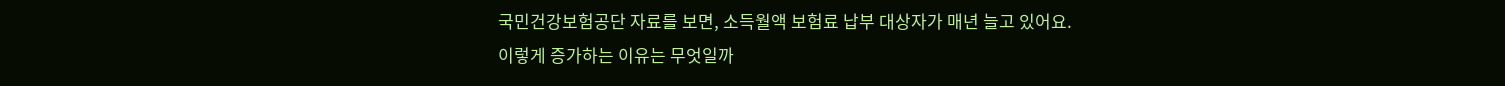국민건강보험공단 자료를 보면, 소득월액 보험료 납부 대상자가 매년 늘고 있어요.
이렇게 증가하는 이유는 무엇일까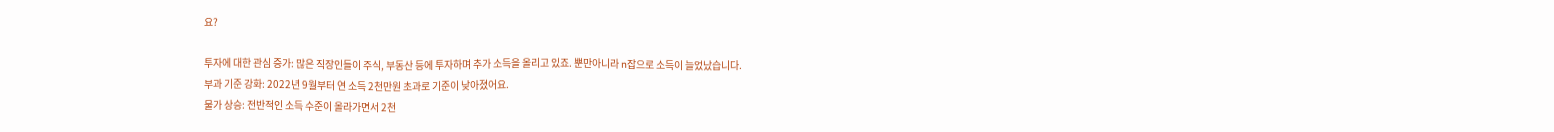요?

투자에 대한 관심 증가: 많은 직장인들이 주식, 부동산 등에 투자하며 추가 소득을 올리고 있죠. 뿐만아니라 n잡으로 소득이 늘었났습니다.
부과 기준 강화: 2022년 9월부터 연 소득 2천만원 초과로 기준이 낮아졌어요.
물가 상승: 전반적인 소득 수준이 올라가면서 2천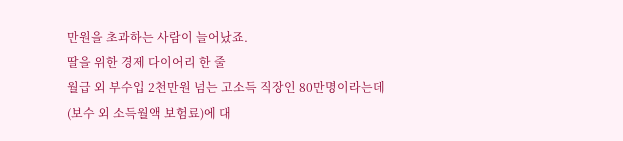만원을 초과하는 사람이 늘어났죠.
딸을 위한 경제 다이어리 한 줄
월급 외 부수입 2천만원 넘는 고소득 직장인 80만명이라는데 (보수 외 소득월액 보험료)에 대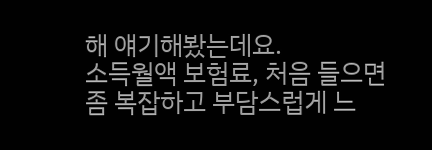해 얘기해봤는데요.
소득월액 보험료, 처음 들으면 좀 복잡하고 부담스럽게 느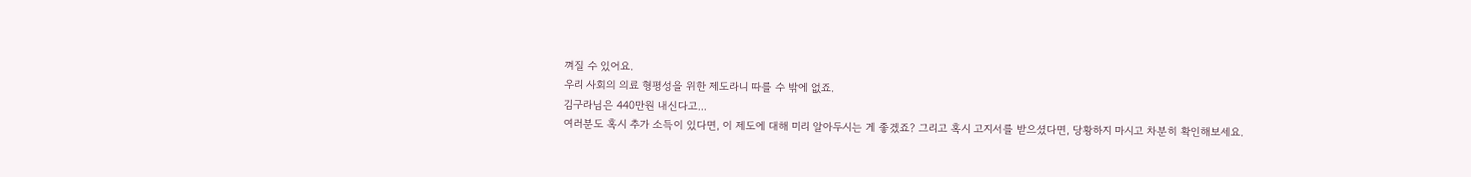껴질 수 있어요.
우리 사회의 의료 형평성을 위한 제도라니 따를 수 밖에 없죠.
김구라님은 440만원 내신다고...
여러분도 혹시 추가 소득이 있다면, 이 제도에 대해 미리 알아두시는 게 좋겠죠? 그리고 혹시 고지서를 받으셨다면, 당황하지 마시고 차분히 확인해보세요.